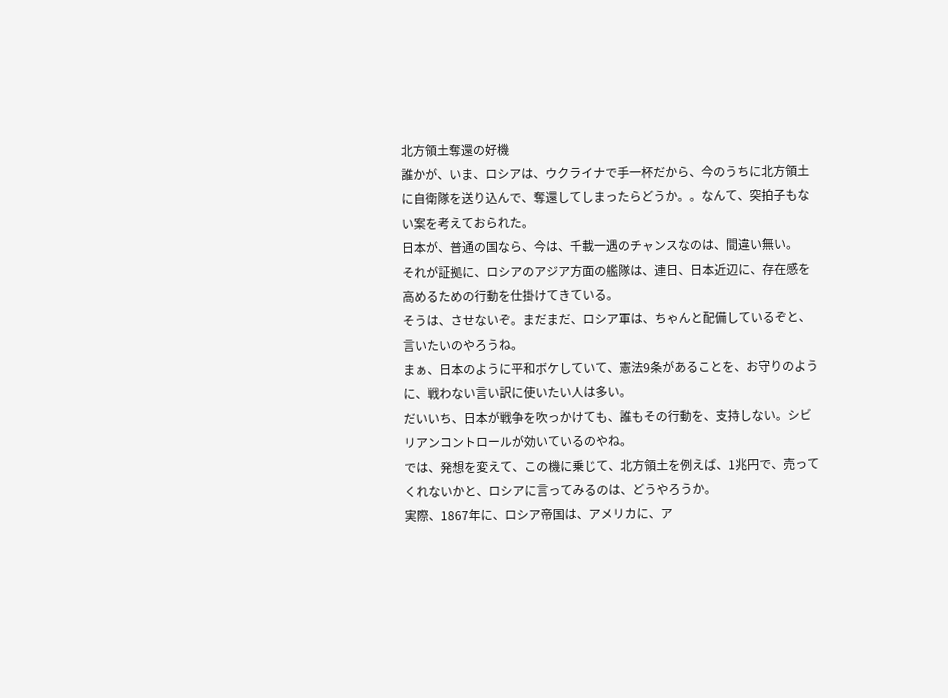北方領土奪還の好機
誰かが、いま、ロシアは、ウクライナで手一杯だから、今のうちに北方領土に自衛隊を送り込んで、奪還してしまったらどうか。。なんて、突拍子もない案を考えておられた。
日本が、普通の国なら、今は、千載一遇のチャンスなのは、間違い無い。
それが証拠に、ロシアのアジア方面の艦隊は、連日、日本近辺に、存在感を高めるための行動を仕掛けてきている。
そうは、させないぞ。まだまだ、ロシア軍は、ちゃんと配備しているぞと、言いたいのやろうね。
まぁ、日本のように平和ボケしていて、憲法9条があることを、お守りのように、戦わない言い訳に使いたい人は多い。
だいいち、日本が戦争を吹っかけても、誰もその行動を、支持しない。シビリアンコントロールが効いているのやね。
では、発想を変えて、この機に乗じて、北方領土を例えば、1兆円で、売ってくれないかと、ロシアに言ってみるのは、どうやろうか。
実際、1867年に、ロシア帝国は、アメリカに、ア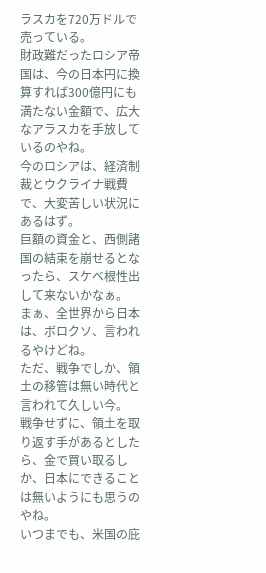ラスカを720万ドルで売っている。
財政難だったロシア帝国は、今の日本円に換算すれば300億円にも満たない金額で、広大なアラスカを手放しているのやね。
今のロシアは、経済制裁とウクライナ戦費で、大変苦しい状況にあるはず。
巨額の資金と、西側諸国の結束を崩せるとなったら、スケベ根性出して来ないかなぁ。
まぁ、全世界から日本は、ボロクソ、言われるやけどね。
ただ、戦争でしか、領土の移管は無い時代と言われて久しい今。
戦争せずに、領土を取り返す手があるとしたら、金で買い取るしか、日本にできることは無いようにも思うのやね。
いつまでも、米国の庇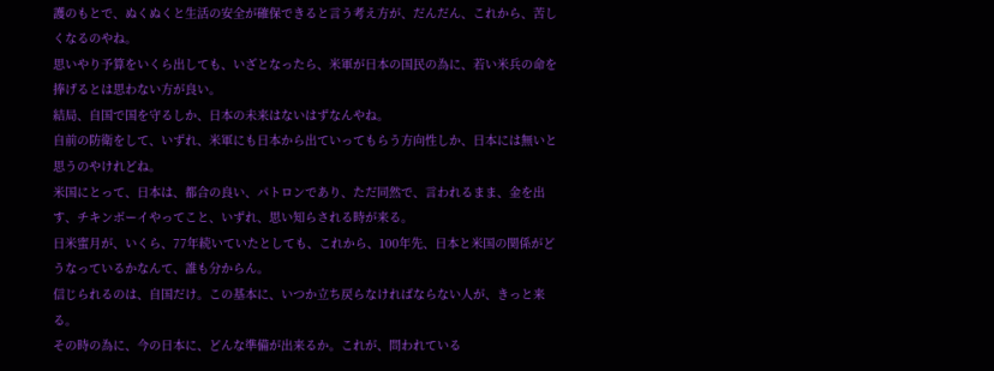護のもとで、ぬくぬくと生活の安全が確保できると言う考え方が、だんだん、これから、苦しくなるのやね。
思いやり予算をいくら出しても、いざとなったら、米軍が日本の国民の為に、若い米兵の命を捧げるとは思わない方が良い。
結局、自国で国を守るしか、日本の未来はないはずなんやね。
自前の防衛をして、いずれ、米軍にも日本から出ていってもらう方向性しか、日本には無いと思うのやけれどね。
米国にとって、日本は、都合の良い、パトロンであり、ただ同然で、言われるまま、金を出す、チキンボーイやってこと、いずれ、思い知らされる時が来る。
日米蜜月が、いくら、77年続いていたとしても、これから、100年先、日本と米国の関係がどうなっているかなんて、誰も分からん。
信じられるのは、自国だけ。この基本に、いつか立ち戻らなければならない人が、きっと来る。
その時の為に、今の日本に、どんな準備が出来るか。これが、問われている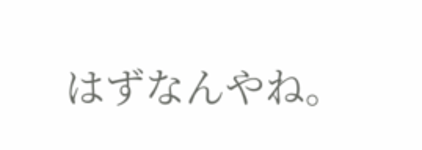はずなんやね。